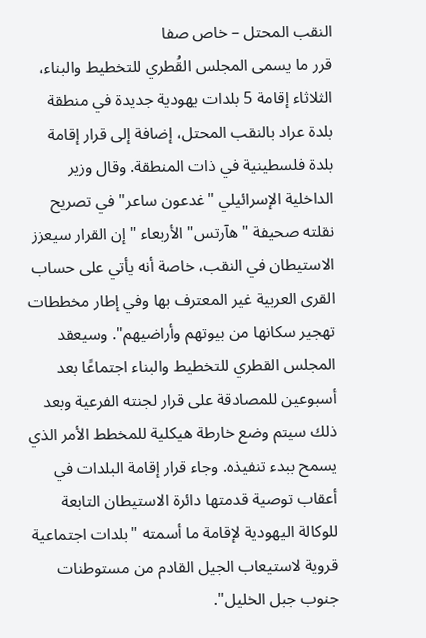النقب المحتل – خاص صفا
قرر ما يسمى المجلس القُطري للتخطيط والبناء، الثلاثاء إقامة 5 بلدات يهودية جديدة في منطقة بلدة عراد بالنقب المحتل، إضافة إلى قرار إقامة بلدة فلسطينية في ذات المنطقة. وقال وزير الداخلية الإسرائيلي "غدعون ساعر" في تصريح نقلته صحيفة "هآرتس" الأربعاء "إن القرار سيعزز الاستيطان في النقب، خاصة أنه يأتي على حساب القرى العربية غير المعترف بها وفي إطار مخططات تهجير سكانها من بيوتهم وأراضيهم". وسيعقد المجلس القطري للتخطيط والبناء اجتماعًا بعد أسبوعين للمصادقة على قرار لجنته الفرعية وبعد ذلك سيتم وضع خارطة هيكلية للمخطط الأمر الذي يسمح ببدء تنفيذه. وجاء قرار إقامة البلدات في أعقاب توصية قدمتها دائرة الاستيطان التابعة للوكالة اليهودية لإقامة ما أسمته "بلدات اجتماعية قروية لاستيعاب الجيل القادم من مستوطنات جنوب جبل الخليل".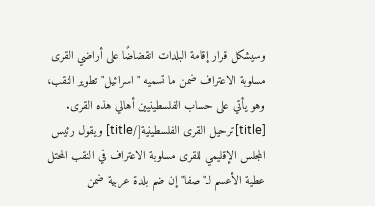وسيشكل قرار إقامة البلدات انقضاضًا على أراضي القرى مسلوبة الاعتراف ضمن ما تسميه "اسرائيل" تطوير النقب، وهو يأتي على حساب الفلسطينيين أهالي هذه القرى. [title]ترحيل القرى الفلسطينية[/title] ويقول رئيس المجلس الإقليمي للقرى مسلوبة الاعتراف في النقب المحتل عطية الأعسم لـ"صفا" إن ضم بلدة عربية ضمن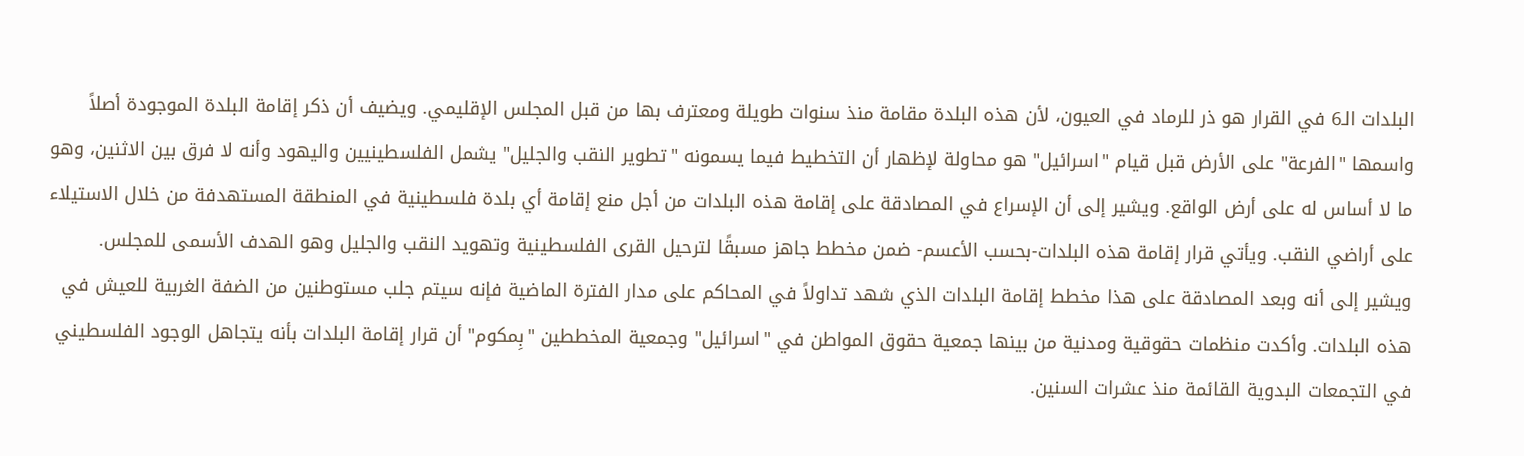البلدات الـ6 في القرار هو ذر للرماد في العيون، لأن هذه البلدة مقامة منذ سنوات طويلة ومعترف بها من قبل المجلس الإقليمي. ويضيف أن ذكر إقامة البلدة الموجودة أصلاً واسمها "الفرعة" على الأرض قبل قيام "اسرائيل" هو محاولة لإظهار أن التخطيط فيما يسمونه "تطوير النقب والجليل" يشمل الفلسطينيين واليهود وأنه لا فرق بين الاثنين، وهو ما لا أساس له على أرض الواقع. ويشير إلى أن الإسراع في المصادقة على إقامة هذه البلدات من أجل منع إقامة أي بلدة فلسطينية في المنطقة المستهدفة من خلال الاستيلاء على أراضي النقب. ويأتي قرار إقامة هذه البلدات-بحسب الأعسم- ضمن مخطط جاهز مسبقًا لترحيل القرى الفلسطينية وتهويد النقب والجليل وهو الهدف الأسمى للمجلس. ويشير إلى أنه وبعد المصادقة على هذا مخطط إقامة البلدات الذي شهد تداولاً في المحاكم على مدار الفترة الماضية فإنه سيتم جلب مستوطنين من الضفة الغربية للعيش في هذه البلدات. وأكدت منظمات حقوقية ومدنية من بينها جمعية حقوق المواطن في "اسرائيل" وجمعية المخططين "بِمكوم" أن قرار إقامة البلدات بأنه يتجاهل الوجود الفلسطيني في التجمعات البدوية القائمة منذ عشرات السنين.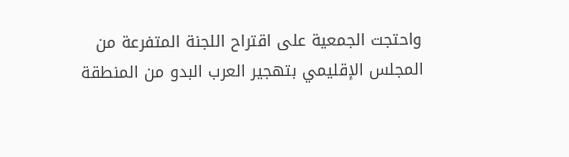واحتجت الجمعية على اقتراح اللجنة المتفرعة من المجلس الإقليمي بتهجير العرب البدو من المنطقة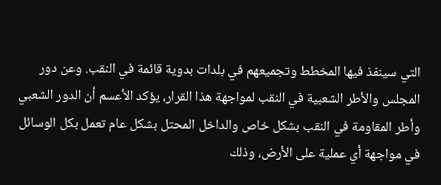التي سينفذ فيها المخطط وتجميعهم في بلدات بدوية قائمة في النقب. وعن دور المجلس والأطر الشعبية في النقب لمواجهة هذا القرار، يؤكد الأعسم أن الدور الشعبي وأطر المقاومة في النقب بشكل خاص والداخل المحتل بشكل عام تعمل بكل الوسائل في مواجهة أي عملية على الأرض، وذلك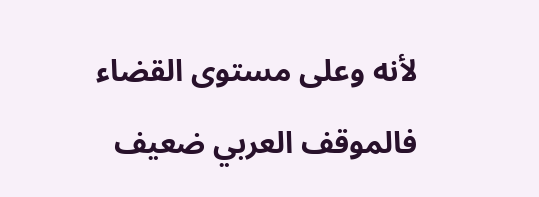لأنه وعلى مستوى القضاء فالموقف العربي ضعيف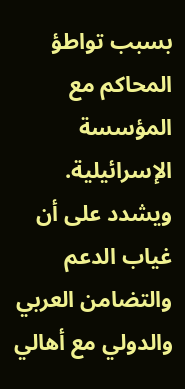بسبب تواطؤ المحاكم مع المؤسسة الإسرائيلية. ويشدد على أن غياب الدعم والتضامن العربي والدولي مع أهالي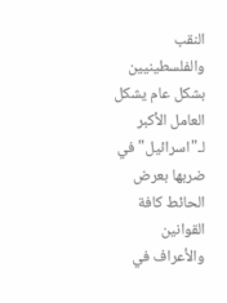النقب والفلسطينيين بشكل عام يشكل العامل الأكبر لـ"اسرائيل" في ضربها بعرض الحائط كافة القوانين والأعراف في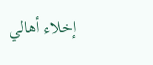إخلاء أهالي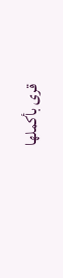قرى بأكملها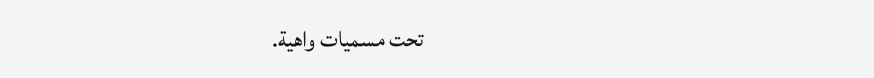تحت مسميات واهية.